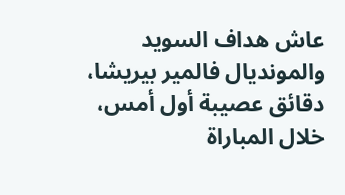عاش هداف السويد والمونديال فالمير بيريشا، دقائق عصيبة أول أمس، خلال المباراة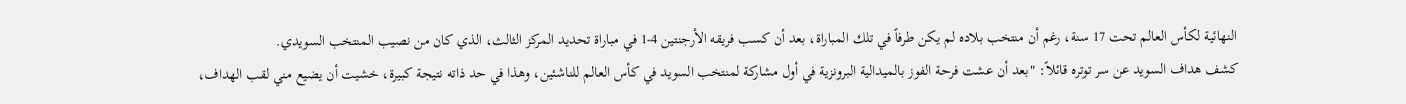النهائية لكأس العالم تحت 17 سنة، رغم أن منتخب بلاده لم يكن طرفاً في تلك المباراة، بعد أن كسب فريقه الأرجنتين 4-1 في مباراة تحديد المركز الثالث، الذي كان من نصيب المنتخب السويدي.
كشف هداف السويد عن سر توتره قائلاً: "بعد أن عشت فرحة الفوز بالميدالية البرونزية في أول مشاركة لمنتخب السويد في كأس العالم للناشئين، وهذا في حد ذاته نتيجة كبيرة، خشيت أن يضيع مني لقب الهداف،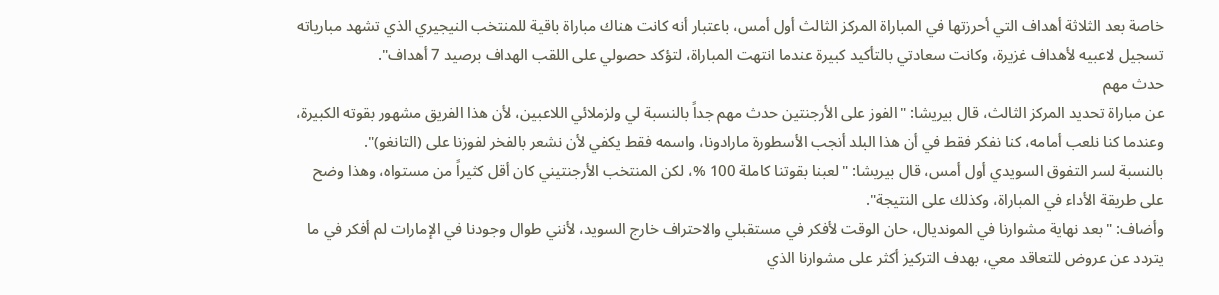خاصة بعد الثلاثة أهداف التي أحرزتها في المباراة المركز الثالث أول أمس، باعتبار أنه كانت هناك مباراة باقية للمنتخب النيجيري الذي تشهد مبارياته تسجيل لاعبيه لأهداف غزيرة، وكانت سعادتي بالتأكيد كبيرة عندما انتهت المباراة، لتؤكد حصولي على اللقب الهداف برصيد 7 أهداف".
حدث مهم
عن مباراة تحديد المركز الثالث، قال بيريشا: "الفوز على الأرجنتين حدث مهم جداً بالنسبة لي ولزملائي اللاعبين، لأن هذا الفريق مشهور بقوته الكبيرة، وعندما كنا نلعب أمامه، كنا نفكر فقط في أن هذا البلد أنجب الأسطورة مارادونا، واسمه فقط يكفي لأن نشعر بالفخر لفوزنا على (التانغو)".
بالنسبة لسر التفوق السويدي أول أمس، قال بيريشا: "لعبنا بقوتنا كاملة 100 %، لكن المنتخب الأرجنتيني كان أقل كثيراً من مستواه، وهذا وضح على طريقة الأداء في المباراة، وكذلك على النتيجة".
وأضاف: "بعد نهاية مشوارنا في المونديال، حان الوقت لأفكر في مستقبلي والاحتراف خارج السويد، لأنني طوال وجودنا في الإمارات لم أفكر في ما يتردد عن عروض للتعاقد معي، بهدف التركيز أكثر على مشوارنا الذي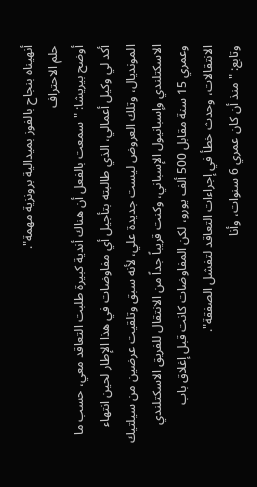أنهيناه بنجاح بالفوز بميدالية برونزية مهمة".
حلم الاحتراف
أوضح بيريشا: "سمعت بالفعل أن هناك أندية كبيرة طلبت التعاقد معي، حسب ما أكد لي وكيل أعمالي، الذي طالبته بتأجيل أي مفاوضات في هذا الإطار لحين انتهاء المونديال، وتلك العروض ليست جديدة علي، لأنه سبق وتلقيت عرضين من سيلتيك الاسكتلندي وإسبانيول الإسباني، وكنت قريباً جداً من الانتقال للفريق الاسكتلندي وعمري 15 سنة مقابل 500 ألف يورو، لكن المفاوضات كانت قبل إغلاق باب الانتقالات، وحدث خطأ في إجراءات التعاقد لتفشل الصفقة".
وتابع: "منذ أن كان عمري 6 سنوات، وأنا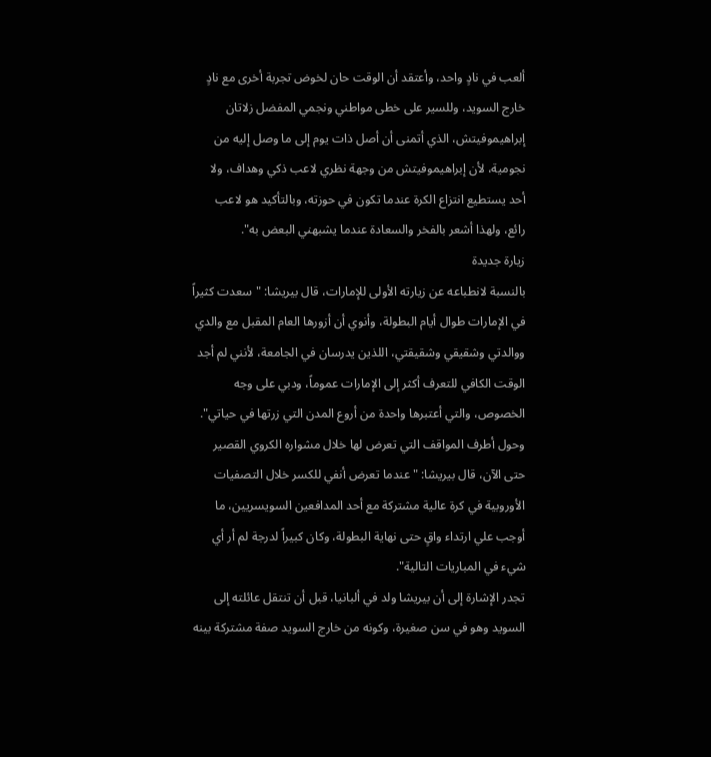ألعب في نادٍ واحد، وأعتقد أن الوقت حان لخوض تجربة أخرى مع نادٍ خارج السويد، وللسير على خطى مواطني ونجمي المفضل زلاتان إبراهيموفيتش، الذي أتمنى أن أصل ذات يوم إلى ما وصل إليه من نجومية، لأن إبراهيموفيتش من وجهة نظري لاعب ذكي وهداف، ولا أحد يستطيع انتزاع الكرة عندما تكون في حوزته، وبالتأكيد هو لاعب رائع، ولهذا أشعر بالفخر والسعادة عندما يشبهني البعض به".
زيارة جديدة
بالنسبة لانطباعه عن زيارته الأولى للإمارات، قال بيريشا: "سعدت كثيراً في الإمارات طوال أيام البطولة، وأنوي أن أزورها العام المقبل مع والدي ووالدتي وشقيقي وشقيقتي، اللذين يدرسان في الجامعة، لأنني لم أجد الوقت الكافي للتعرف أكثر إلى الإمارات عموماً، ودبي على وجه الخصوص، والتي أعتبرها واحدة من أروع المدن التي زرتها في حياتي".
وحول أطرف المواقف التي تعرض لها خلال مشواره الكروي القصير حتى الآن، قال بيريشا: "عندما تعرض أنفي للكسر خلال التصفيات الأوروبية في كرة عالية مشتركة مع أحد المدافعين السويسريين، ما أوجب علي ارتداء واقٍ حتى نهاية البطولة، وكان كبيراً لدرجة لم أر أي شيء في المباريات التالية".
تجدر الإشارة إلى أن بيريشا ولد في ألبانيا، قبل أن تنتقل عائلته إلى السويد وهو في سن صغيرة، وكونه من خارج السويد صفة مشتركة بينه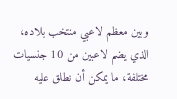وبين معظم لاعبي منتخب بلاده، الذي يضم لاعبين من 10 جنسيات مختلفة، ما يمكن أن نطلق عليه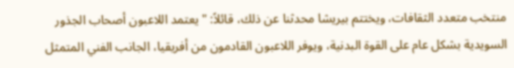منتخب متعدد الثقافات، ويختتم بيريشا محدثنا عن ذلك، قائلاً: "يعتمد اللاعبون أصحاب الجذور السويدية بشكل عام على القوة البدنية، ويوفر اللاعبون القادمون من أفريقيا، الجانب الفني المتمثل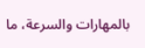بالمهارات والسرعة، ما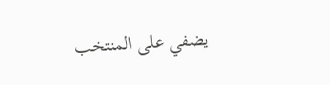يضفي على المنتخب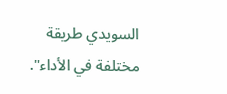السويدي طريقة مختلفة في الأداء".